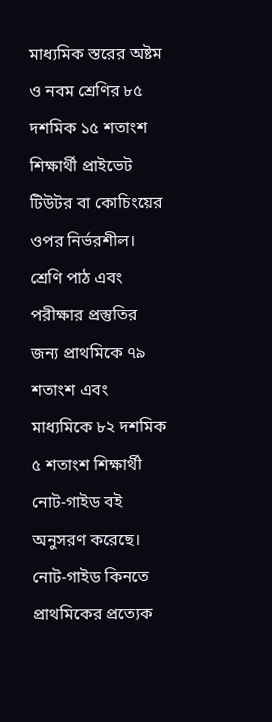মাধ্যমিক স্তরের অষ্টম ও নবম শ্রেণির ৮৫ দশমিক ১৫ শতাংশ শিক্ষার্থী প্রাইভেট টিউটর বা কোচিংয়ের ওপর নির্ভরশীল। শ্রেণি পাঠ এবং পরীক্ষার প্রস্তুতির জন্য প্রাথমিকে ৭৯ শতাংশ এবং মাধ্যমিকে ৮২ দশমিক ৫ শতাংশ শিক্ষার্থী নোট-গাইড বই অনুসরণ করেছে। নোট-গাইড কিনতে প্রাথমিকের প্রত্যেক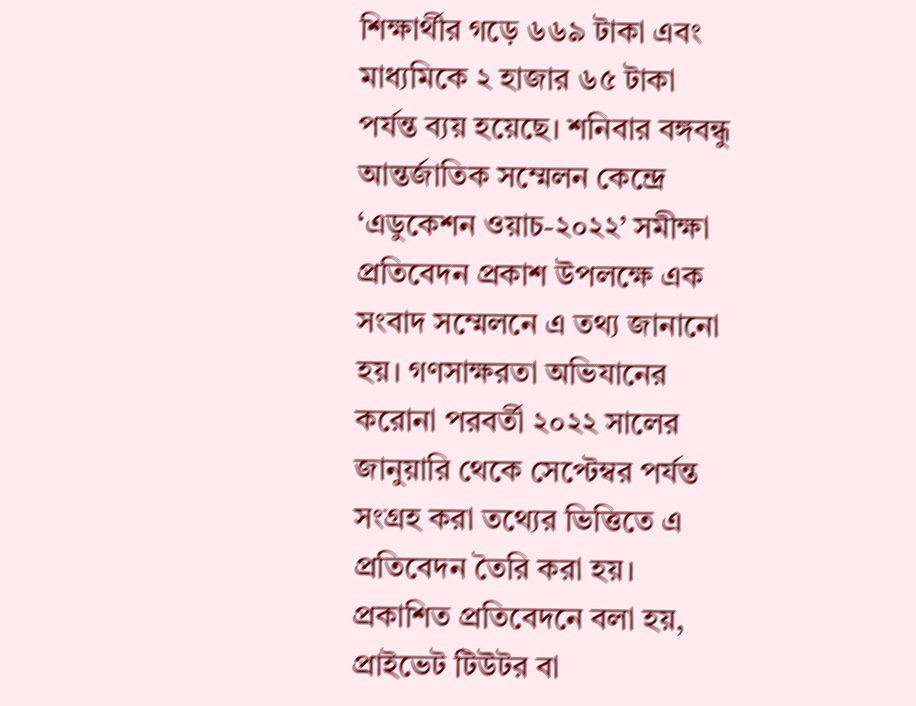শিক্ষার্থীর গড়ে ৬৬৯ টাকা এবং মাধ্যমিকে ২ হাজার ৬৫ টাকা পর্যন্ত ব্যয় হয়েছে। শনিবার বঙ্গবন্ধু আন্তর্জাতিক সম্মেলন কেন্দ্রে ‘এডুকেশন ওয়াচ-২০২২’ সমীক্ষা প্রতিবেদন প্রকাশ উপলক্ষে এক সংবাদ সম্মেলনে এ তথ্য জানানো হয়। গণসাক্ষরতা অভিযানের করোনা পরবর্তী ২০২২ সালের জানুয়ারি থেকে সেপ্টেম্বর পর্যন্ত সংগ্রহ করা তথ্যের ভিত্তিতে এ প্রতিবেদন তৈরি করা হয়।
প্রকাশিত প্রতিবেদনে বলা হয়, প্রাইভেট টিউটর বা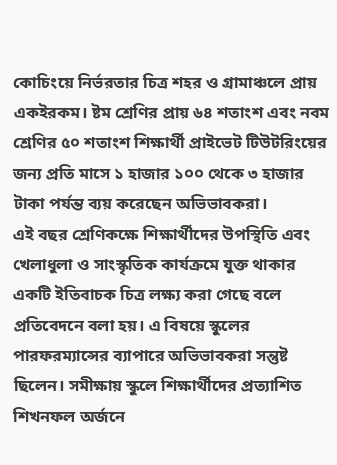কোচিংয়ে নির্ভরতার চিত্র শহর ও গ্রামাঞ্চলে প্রায় একইরকম। ষ্টম শ্রেণির প্রায় ৬৪ শতাংশ এবং নবম শ্রেণির ৫০ শতাংশ শিক্ষার্থী প্রাইভেট টিউটরিংয়ের জন্য প্রতি মাসে ১ হাজার ১০০ থেকে ৩ হাজার টাকা পর্যন্ত ব্যয় করেছেন অভিভাবকরা।
এই বছর শ্রেণিকক্ষে শিক্ষার্থীদের উপস্থিতি এবং খেলাধুলা ও সাংস্কৃতিক কার্যক্রমে যুক্ত থাকার একটি ইতিবাচক চিত্র লক্ষ্য করা গেছে বলে প্রতিবেদনে বলা হয়। এ বিষয়ে স্কুলের পারফরম্যান্সের ব্যাপারে অভিভাবকরা সন্তুষ্ট ছিলেন। সমীক্ষায় স্কুলে শিক্ষার্থীদের প্রত্যাশিত শিখনফল অর্জনে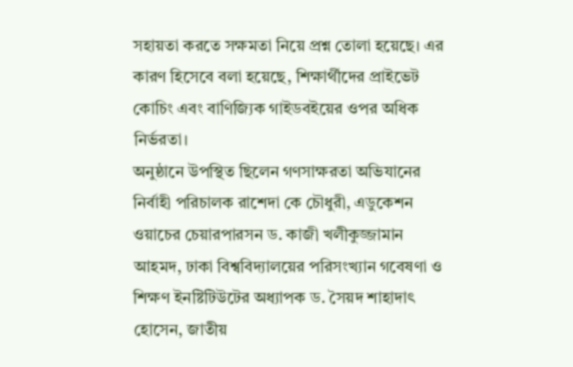সহায়তা করতে সক্ষমতা নিয়ে প্রশ্ন তোলা হয়েছে। এর কারণ হিসেবে বলা হয়েছে, শিক্ষার্থীদের প্রাইভেট কোচিং এবং বাণিজ্যিক গাইডবইয়ের ওপর অধিক নির্ভরতা।
অনুষ্ঠানে উপস্থিত ছিলেন গণসাক্ষরতা অভিযানের নির্বাহী পরিচালক রাশেদা কে চৌধুরী, এডুকেশন ওয়াচের চেয়ারপারসন ড. কাজী খলীকুজ্জামান আহমদ, ঢাকা বিশ্ববিদ্যালয়ের পরিসংখ্যান গবেষণা ও শিক্ষণ ইনষ্টিটিউটের অধ্যাপক ড. সৈয়দ শাহাদাৎ হোসেন, জাতীয়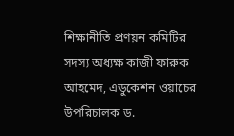শিক্ষানীতি প্রণয়ন কমিটির সদস্য অধ্যক্ষ কাজী ফারুক আহমেদ, এডুকেশন ওয়াচের উপরিচালক ড.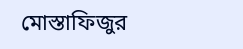মোস্তাফিজুর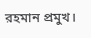রহমান প্রমুখ।